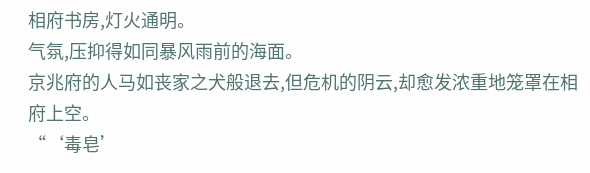相府书房,灯火通明。
气氛,压抑得如同暴风雨前的海面。
京兆府的人马如丧家之犬般退去,但危机的阴云,却愈发浓重地笼罩在相府上空。
“‘毒皂’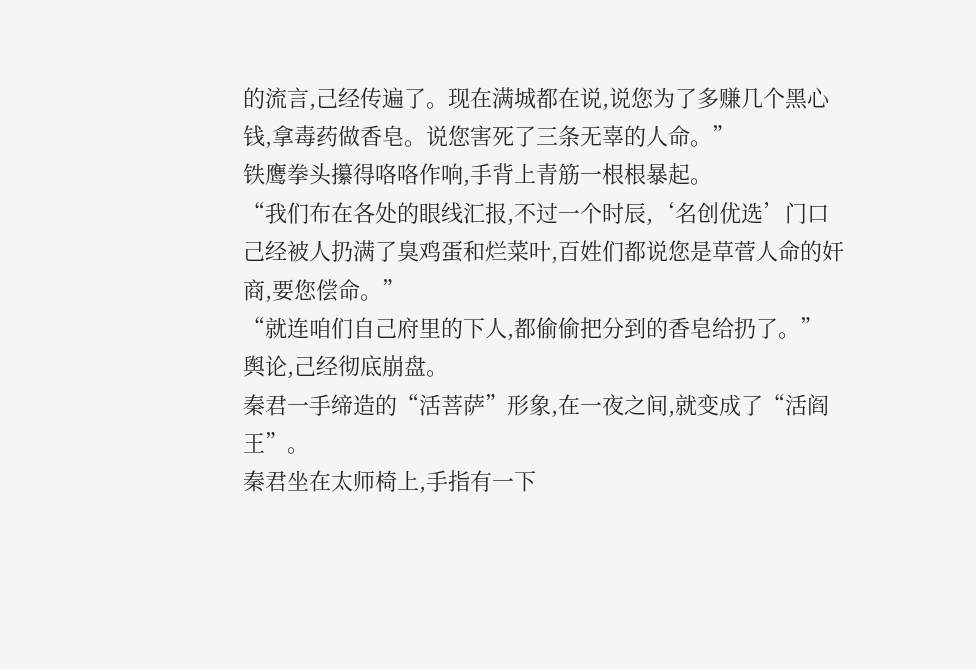的流言,己经传遍了。现在满城都在说,说您为了多赚几个黑心钱,拿毒药做香皂。说您害死了三条无辜的人命。”
铁鹰拳头攥得咯咯作响,手背上青筋一根根暴起。
“我们布在各处的眼线汇报,不过一个时辰,‘名创优选’门口己经被人扔满了臭鸡蛋和烂菜叶,百姓们都说您是草菅人命的奸商,要您偿命。”
“就连咱们自己府里的下人,都偷偷把分到的香皂给扔了。”
舆论,己经彻底崩盘。
秦君一手缔造的“活菩萨”形象,在一夜之间,就变成了“活阎王”。
秦君坐在太师椅上,手指有一下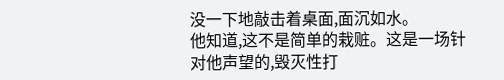没一下地敲击着桌面,面沉如水。
他知道,这不是简单的栽赃。这是一场针对他声望的,毁灭性打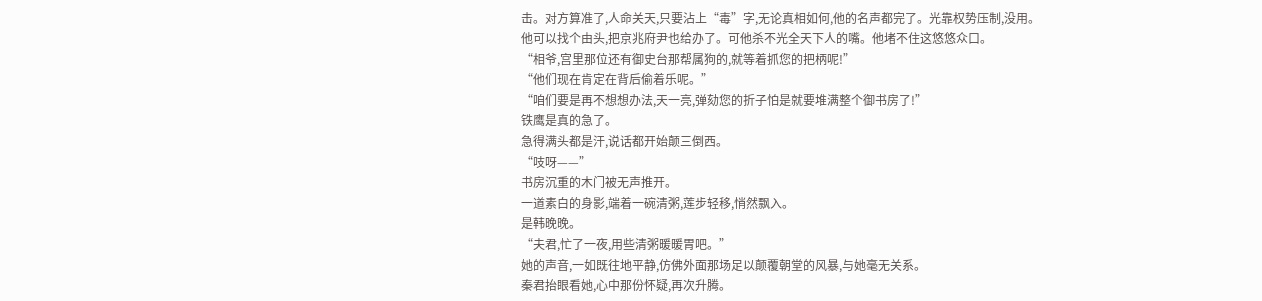击。对方算准了,人命关天,只要沾上“毒”字,无论真相如何,他的名声都完了。光靠权势压制,没用。
他可以找个由头,把京兆府尹也给办了。可他杀不光全天下人的嘴。他堵不住这悠悠众口。
“相爷,宫里那位还有御史台那帮属狗的,就等着抓您的把柄呢!”
“他们现在肯定在背后偷着乐呢。”
“咱们要是再不想想办法,天一亮,弹劾您的折子怕是就要堆满整个御书房了!”
铁鹰是真的急了。
急得满头都是汗,说话都开始颠三倒西。
“吱呀——”
书房沉重的木门被无声推开。
一道素白的身影,端着一碗清粥,莲步轻移,悄然飘入。
是韩晚晚。
“夫君,忙了一夜,用些清粥暖暖胃吧。”
她的声音,一如既往地平静,仿佛外面那场足以颠覆朝堂的风暴,与她毫无关系。
秦君抬眼看她,心中那份怀疑,再次升腾。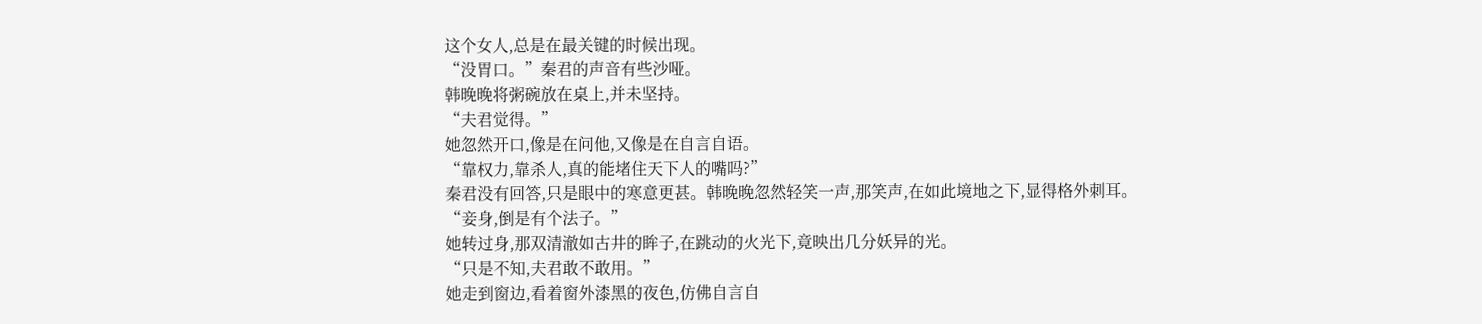这个女人,总是在最关键的时候出现。
“没胃口。”秦君的声音有些沙哑。
韩晚晚将粥碗放在桌上,并未坚持。
“夫君觉得。”
她忽然开口,像是在问他,又像是在自言自语。
“靠权力,靠杀人,真的能堵住天下人的嘴吗?”
秦君没有回答,只是眼中的寒意更甚。韩晚晚忽然轻笑一声,那笑声,在如此境地之下,显得格外刺耳。
“妾身,倒是有个法子。”
她转过身,那双清澈如古井的眸子,在跳动的火光下,竟映出几分妖异的光。
“只是不知,夫君敢不敢用。”
她走到窗边,看着窗外漆黑的夜色,仿佛自言自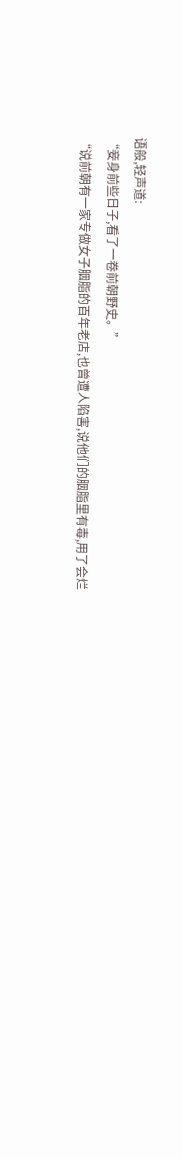语般,轻声道:
“妾身前些日子,看了一卷前朝野史。”
“说前朝有一家专做女子胭脂的百年老店,也曾遭人陷害,说他们的胭脂里有毒,用了会烂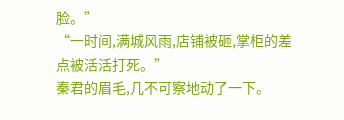脸。”
“一时间,满城风雨,店铺被砸,掌柜的差点被活活打死。”
秦君的眉毛,几不可察地动了一下。